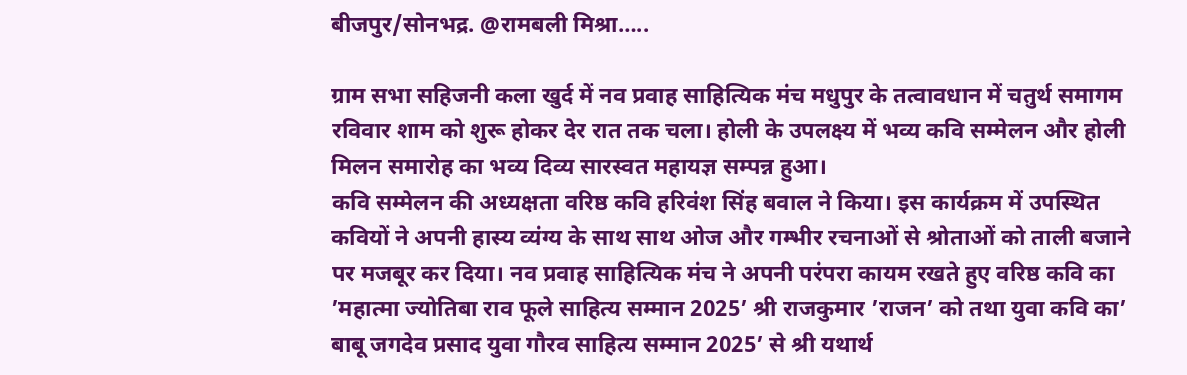बीजपुर/सोनभद्र. @रामबली मिश्रा…..

ग्राम सभा सहिजनी कला खुर्द में नव प्रवाह साहित्यिक मंच मधुपुर के तत्वावधान में चतुर्थ समागम रविवार शाम को शुरू होकर देर रात तक चला। होली के उपलक्ष्य में भव्य कवि सम्मेलन और होली मिलन समारोह का भव्य दिव्य सारस्वत महायज्ञ सम्पन्न हुआ।
कवि सम्मेलन की अध्यक्षता वरिष्ठ कवि हरिवंश सिंह बवाल ने किया। इस कार्यक्रम में उपस्थित कवियों ने अपनी हास्य व्यंग्य के साथ साथ ओज और गम्भीर रचनाओं से श्रोताओं को ताली बजाने पर मजबूर कर दिया। नव प्रवाह साहित्यिक मंच ने अपनी परंपरा कायम रखते हुए वरिष्ठ कवि का ’महात्मा ज्योतिबा राव फूले साहित्य सम्मान 2025’ श्री राजकुमार ’राजन’ को तथा युवा कवि का’ बाबू जगदेव प्रसाद युवा गौरव साहित्य सम्मान 2025’ से श्री यथार्थ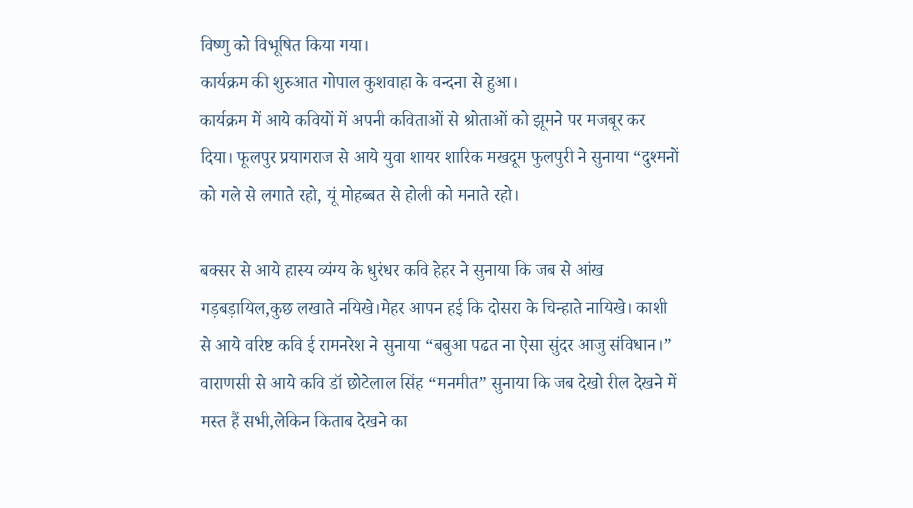विष्णु को विभूषित किया गया।
कार्यक्रम की शुरुआत गोपाल कुशवाहा के वन्दना से हुआ।
कार्यक्रम में आये कवियों में अपनी कविताओं से श्रोताओं को झूमने पर मजबूर कर दिया। फूलपुर प्रयागराज से आये युवा शायर शारिक मखदूम फुलपुरी ने सुनाया “दुश्मनों को गले से लगाते रहो, यूं मोहब्बत से होली को मनाते रहो।

बक्सर से आये हास्य व्यंग्य के धुरंधर कवि हेहर ने सुनाया कि जब से आंख गड़बड़ायिल,कुछ लखाते नयिखे।मेहर आपन हई कि दोसरा के चिन्हाते नायिखे। काशी से आये वरिष्ट कवि ई रामनरेश ने सुनाया “बबुआ पढत ना ऐसा सुंदर आजु संविधान।”
वाराणसी से आये कवि डॉ छोटेलाल सिंह “मनमीत” सुनाया कि जब देखो रील देखने में मस्त हैं सभी,लेकिन किताब देखने का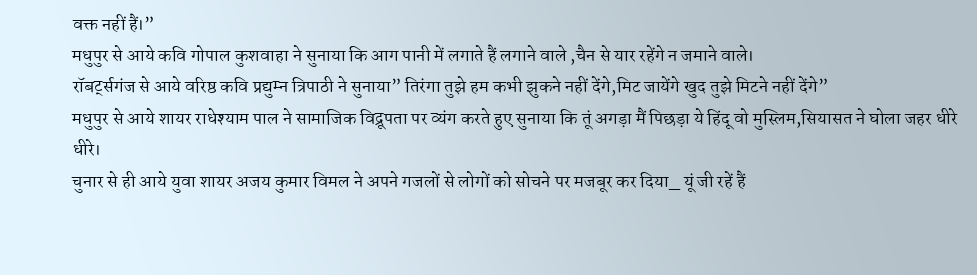वक्त नहीं हैं।”
मधुपुर से आये कवि गोपाल कुशवाहा ने सुनाया कि आग पानी में लगाते हैं लगाने वाले ,चैन से यार रहेंगे न जमाने वाले।
रॉबर्ट्सगंज से आये वरिष्ठ कवि प्रद्युम्न त्रिपाठी ने सुनाया” तिरंगा तुझे हम कभी झुकने नहीं देंगे,मिट जायेंगे खुद तुझे मिटने नहीं देंगे”
मधुपुर से आये शायर राधेश्याम पाल ने सामाजिक विद्रूपता पर व्यंग करते हुए सुनाया कि तूं अगड़ा मैं पिछड़ा ये हिंदू वो मुस्लिम,सियासत ने घोला जहर धीरे धीरे।
चुनार से ही आये युवा शायर अजय कुमार विमल ने अपने गजलों से लोगों को सोचने पर मजबूर कर दिया_ यूं जी रहें हैं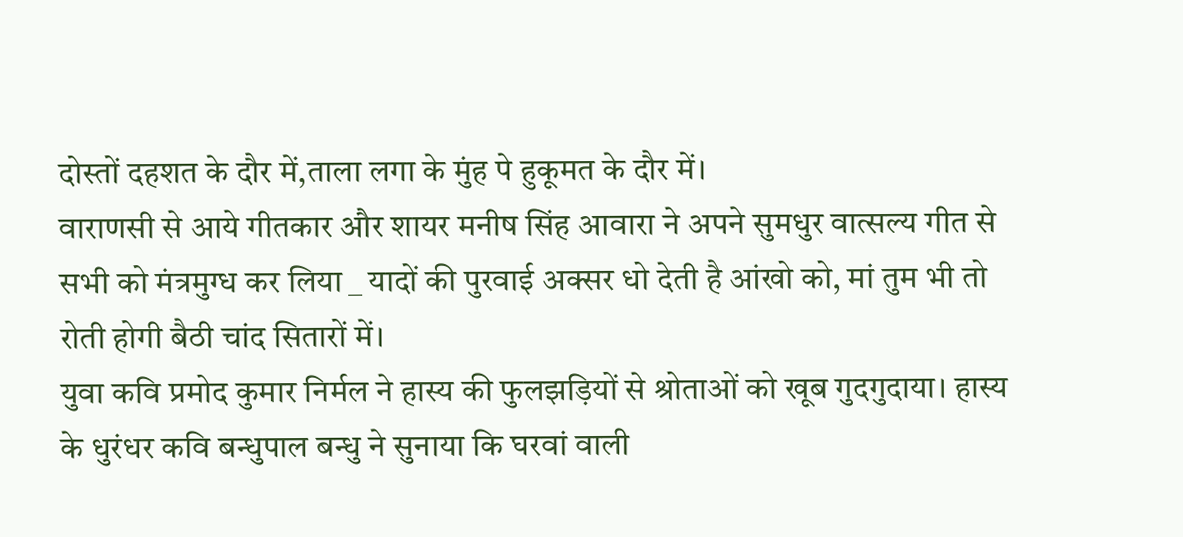दोस्तों दहशत के दौर में,ताला लगा के मुंह पे हुकूमत के दौर में।
वाराणसी से आये गीतकार और शायर मनीष सिंह आवारा ने अपने सुमधुर वात्सल्य गीत से सभी को मंत्रमुग्ध कर लिया _ यादों की पुरवाई अक्सर धो देती है आंखो को, मां तुम भी तो रोती होगी बैठी चांद सितारों में।
युवा कवि प्रमोद कुमार निर्मल ने हास्य की फुलझड़ियों से श्रोताओं को खूब गुदगुदाया। हास्य के धुरंधर कवि बन्धुपाल बन्धु ने सुनाया कि घरवां वाली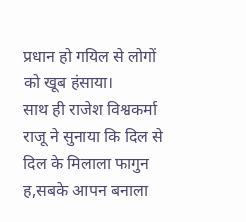प्रधान हो गयिल से लोगों को खूब हंसाया।
साथ ही राजेश विश्वकर्मा राजू ने सुनाया कि दिल से दिल के मिलाला फागुन ह,सबके आपन बनाला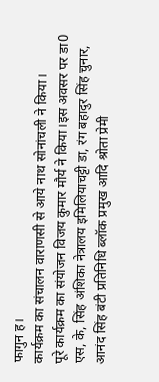फागुन ह।
कार्यक्रम का संचालन वाराणसी से आये नाथ सोनांचली ने किया।
पूरे कार्यक्रम का संयोजन विजय कुमार मौर्य ने किया।इस अवसर पर डा0 एस, के, सिंह अंशिका नेत्रालय इमिलियाचट्टी डा, रंग बहादुर सिंह चुनार, आनंद सिंह बंटी प्रतिनिधि ब्लॉक प्रमुख आदि श्रोता प्रेमी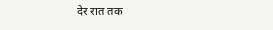देर रात तक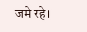जमे रहे।